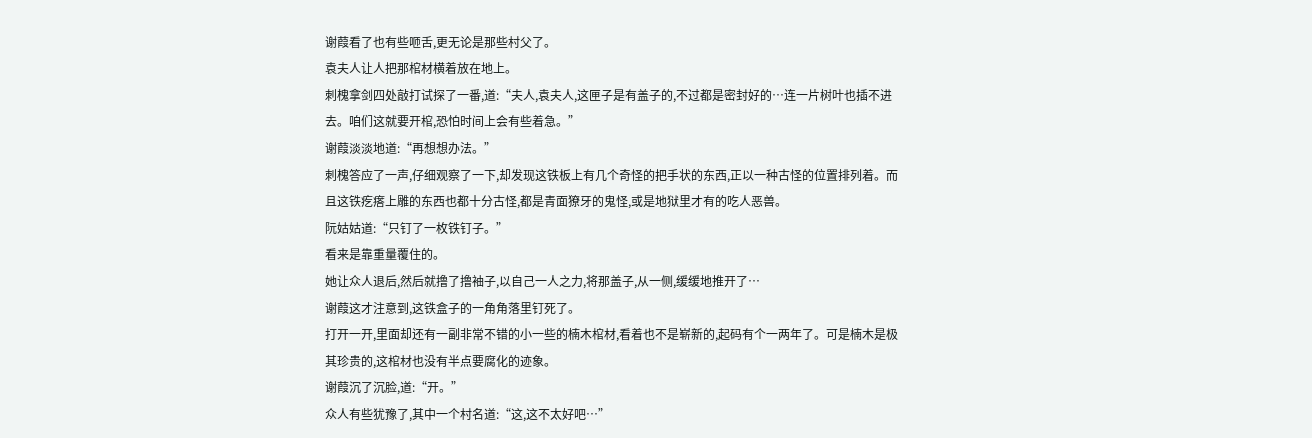谢葭看了也有些咂舌,更无论是那些村父了。
袁夫人让人把那棺材横着放在地上。
刺槐拿剑四处敲打试探了一番,道:“夫人,袁夫人,这匣子是有盖子的,不过都是密封好的…连一片树叶也插不进去。咱们这就要开棺,恐怕时间上会有些着急。”
谢葭淡淡地道:“再想想办法。”
刺槐答应了一声,仔细观察了一下,却发现这铁板上有几个奇怪的把手状的东西,正以一种古怪的位置排列着。而且这铁疙瘩上雕的东西也都十分古怪,都是青面獠牙的鬼怪,或是地狱里才有的吃人恶兽。
阮姑姑道:“只钉了一枚铁钉子。”
看来是靠重量覆住的。
她让众人退后,然后就撸了撸袖子,以自己一人之力,将那盖子,从一侧,缓缓地推开了…
谢葭这才注意到,这铁盒子的一角角落里钉死了。
打开一开,里面却还有一副非常不错的小一些的楠木棺材,看着也不是崭新的,起码有个一两年了。可是楠木是极其珍贵的,这棺材也没有半点要腐化的迹象。
谢葭沉了沉脸,道:“开。”
众人有些犹豫了,其中一个村名道:“这,这不太好吧…”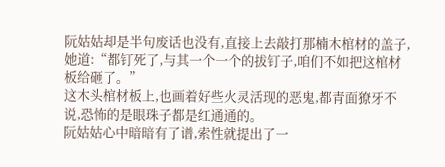阮姑姑却是半句废话也没有,直接上去敲打那楠木棺材的盖子,她道:“都钉死了,与其一个一个的拔钉子,咱们不如把这棺材板给砸了。”
这木头棺材板上,也画着好些火灵活现的恶鬼,都青面獠牙不说,恐怖的是眼珠子都是红通通的。
阮姑姑心中暗暗有了谱,索性就提出了一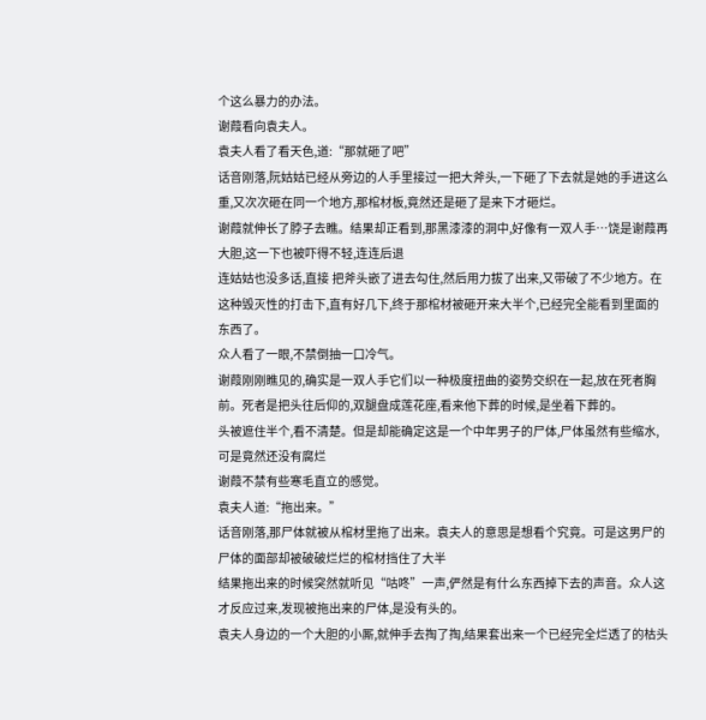个这么暴力的办法。
谢葭看向袁夫人。
袁夫人看了看天色,道:“那就砸了吧”
话音刚落,阮姑姑已经从旁边的人手里接过一把大斧头,一下砸了下去就是她的手进这么重,又次次砸在同一个地方,那棺材板,竟然还是砸了是来下才砸烂。
谢葭就伸长了脖子去瞧。结果却正看到,那黑漆漆的洞中,好像有一双人手…饶是谢葭再大胆,这一下也被吓得不轻,连连后退
连姑姑也没多话,直接 把斧头嵌了进去勾住,然后用力拔了出来,又带破了不少地方。在这种毁灭性的打击下,直有好几下,终于那棺材被砸开来大半个,已经完全能看到里面的东西了。
众人看了一眼,不禁倒抽一口冷气。
谢葭刚刚瞧见的,确实是一双人手它们以一种极度扭曲的姿势交织在一起,放在死者胸前。死者是把头往后仰的,双腿盘成莲花座,看来他下葬的时候,是坐着下葬的。
头被遮住半个,看不清楚。但是却能确定这是一个中年男子的尸体,尸体虽然有些缩水,可是竟然还没有腐烂
谢葭不禁有些寒毛直立的感觉。
袁夫人道:“拖出来。”
话音刚落,那尸体就被从棺材里拖了出来。袁夫人的意思是想看个究竟。可是这男尸的尸体的面部却被破破烂烂的棺材挡住了大半
结果拖出来的时候突然就听见“咕咚”一声,俨然是有什么东西掉下去的声音。众人这才反应过来,发现被拖出来的尸体,是没有头的。
袁夫人身边的一个大胆的小厮,就伸手去掏了掏,结果套出来一个已经完全烂透了的枯头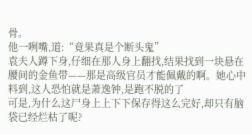骨。
他一咧嘴,道:“竟果真是个断头鬼”
袁夫人蹲下身,仔细在那人身上翻找,结果找到一块悬在腰间的金鱼带——那是高级官员才能佩戴的啊。她心中料到,这人恐怕就是萧逸钟,是跑不脱的了
可是,为什么这尸身上上下下保存得这么完好,却只有脑袋已经烂枯了呢?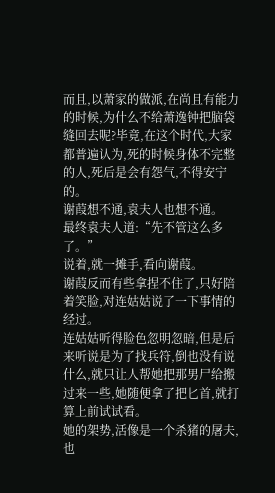而且,以萧家的做派,在尚且有能力的时候,为什么不给萧逸钟把脑袋缝回去呢?毕竟,在这个时代,大家都普遍认为,死的时候身体不完整的人,死后是会有怨气,不得安宁的。
谢葭想不通,袁夫人也想不通。
最终袁夫人道:“先不管这么多了。”
说着,就一摊手,看向谢葭。
谢葭反而有些拿捏不住了,只好陪着笑脸,对连姑姑说了一下事情的经过。
连姑姑听得脸色忽明忽暗,但是后来听说是为了找兵符,倒也没有说什么,就只让人帮她把那男尸给搬过来一些,她随便拿了把匕首,就打算上前试试看。
她的架势,活像是一个杀猪的屠夫,也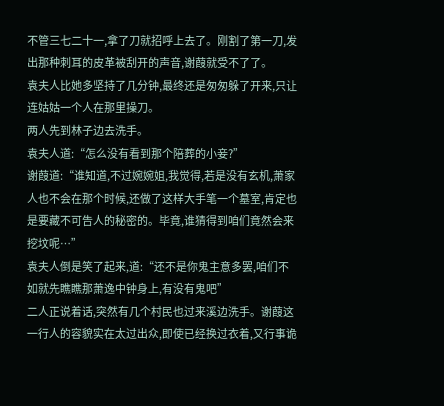不管三七二十一,拿了刀就招呼上去了。刚割了第一刀,发出那种刺耳的皮革被刮开的声音,谢葭就受不了了。
袁夫人比她多坚持了几分钟,最终还是匆匆躲了开来,只让连姑姑一个人在那里操刀。
两人先到林子边去洗手。
袁夫人道:“怎么没有看到那个陪葬的小妾?”
谢葭道:“谁知道,不过婉婉姐,我觉得,若是没有玄机,萧家人也不会在那个时候,还做了这样大手笔一个墓室,肯定也是要藏不可告人的秘密的。毕竟,谁猜得到咱们竟然会来挖坟呢…”
袁夫人倒是笑了起来,道:“还不是你鬼主意多罢,咱们不如就先瞧瞧那萧逸中钟身上,有没有鬼吧”
二人正说着话,突然有几个村民也过来溪边洗手。谢葭这一行人的容貌实在太过出众,即使已经换过衣着,又行事诡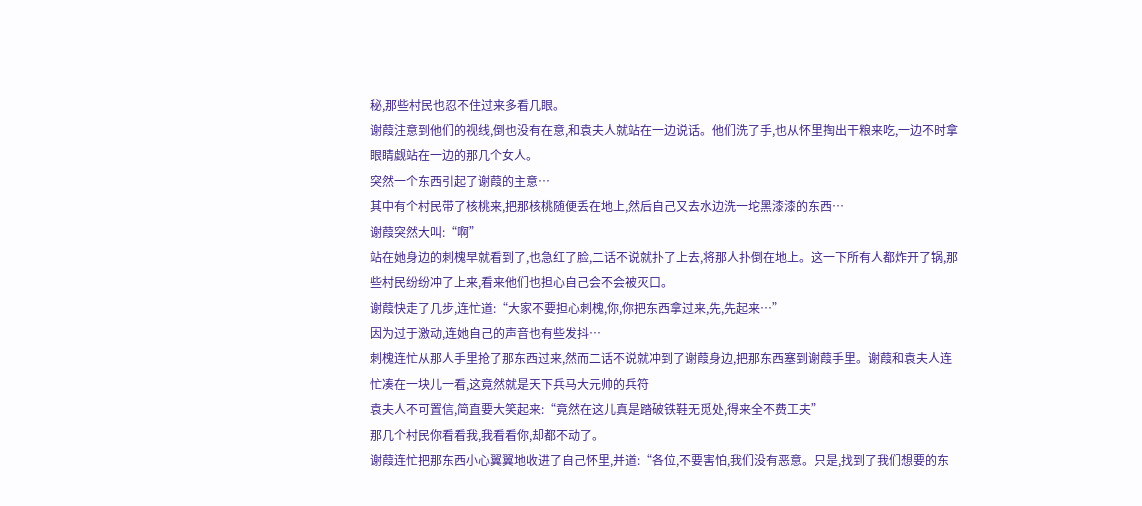秘,那些村民也忍不住过来多看几眼。
谢葭注意到他们的视线,倒也没有在意,和袁夫人就站在一边说话。他们洗了手,也从怀里掏出干粮来吃,一边不时拿眼睛觑站在一边的那几个女人。
突然一个东西引起了谢葭的主意…
其中有个村民带了核桃来,把那核桃随便丢在地上,然后自己又去水边洗一坨黑漆漆的东西…
谢葭突然大叫:“啊”
站在她身边的刺槐早就看到了,也急红了脸,二话不说就扑了上去,将那人扑倒在地上。这一下所有人都炸开了锅,那些村民纷纷冲了上来,看来他们也担心自己会不会被灭口。
谢葭快走了几步,连忙道:“大家不要担心刺槐,你,你把东西拿过来,先,先起来…”
因为过于激动,连她自己的声音也有些发抖…
刺槐连忙从那人手里抢了那东西过来,然而二话不说就冲到了谢葭身边,把那东西塞到谢葭手里。谢葭和袁夫人连忙凑在一块儿一看,这竟然就是天下兵马大元帅的兵符
袁夫人不可置信,简直要大笑起来:“竟然在这儿真是踏破铁鞋无觅处,得来全不费工夫”
那几个村民你看看我,我看看你,却都不动了。
谢葭连忙把那东西小心翼翼地收进了自己怀里,并道:“各位,不要害怕,我们没有恶意。只是,找到了我们想要的东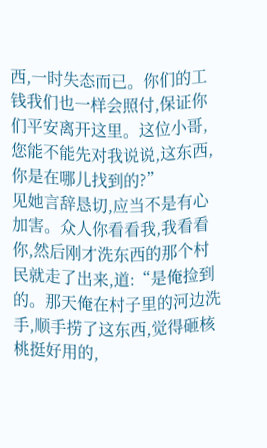西,一时失态而已。你们的工钱我们也一样会照付,保证你们平安离开这里。这位小哥,您能不能先对我说说,这东西,你是在哪儿找到的?”
见她言辞恳切,应当不是有心加害。众人你看看我,我看看你,然后刚才洗东西的那个村民就走了出来,道:“是俺捡到的。那天俺在村子里的河边洗手,顺手捞了这东西,觉得砸核桃挺好用的,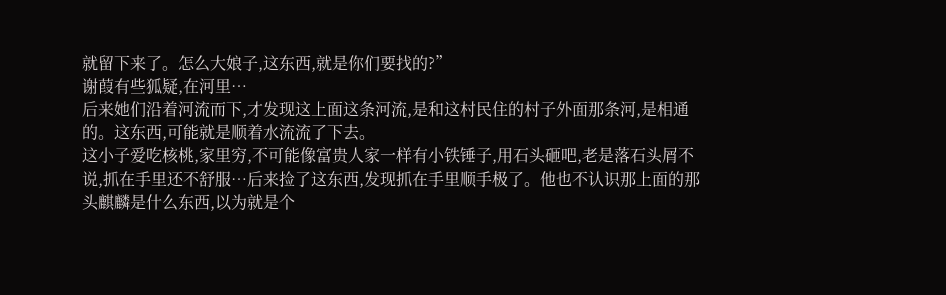就留下来了。怎么大娘子,这东西,就是你们要找的?”
谢葭有些狐疑,在河里…
后来她们沿着河流而下,才发现这上面这条河流,是和这村民住的村子外面那条河,是相通的。这东西,可能就是顺着水流流了下去。
这小子爱吃核桃,家里穷,不可能像富贵人家一样有小铁锤子,用石头砸吧,老是落石头屑不说,抓在手里还不舒服…后来捡了这东西,发现抓在手里顺手极了。他也不认识那上面的那头麒麟是什么东西,以为就是个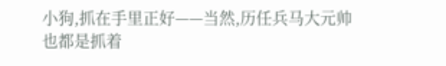小狗,抓在手里正好——当然,历任兵马大元帅也都是抓着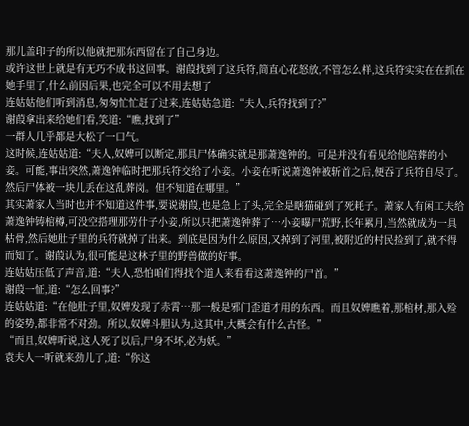那儿盖印子的所以他就把那东西留在了自己身边。
或许这世上就是有无巧不成书这回事。谢葭找到了这兵符,简直心花怒放,不管怎么样,这兵符实实在在抓在她手里了,什么前因后果,也完全可以不用去想了
连姑姑他们听到消息,匆匆忙忙赶了过来,连姑姑急道:“夫人,兵符找到了?”
谢葭拿出来给她们看,笑道:“瞧,找到了”
一群人几乎都是大松了一口气。
这时候,连姑姑道:“夫人,奴婢可以断定,那具尸体确实就是那萧逸钟的。可是并没有看见给他陪葬的小妾。可能,事出突然,萧逸钟临时把那兵符交给了小妾。小妾在听说萧逸钟被斩首之后,便吞了兵符自尽了。然后尸体被一块儿丢在这乱葬岗。但不知道在哪里。”
其实萧家人当时也并不知道这件事,要说谢葭,也是急上了头,完全是瞎猫碰到了死耗子。萧家人有闲工夫给萧逸钟铸棺樽,可没空搭理那劳什子小妾,所以只把萧逸钟葬了…小妾曝尸荒野,长年累月,当然就成为一具枯骨,然后她肚子里的兵符就掉了出来。到底是因为什么原因,又掉到了河里,被附近的村民捡到了,就不得而知了。谢葭认为,很可能是这林子里的野兽做的好事。
连姑姑压低了声音,道:“夫人,恐怕咱们得找个道人来看看这萧逸钟的尸首。”
谢葭一怔,道:“怎么回事?”
连姑姑道:“在他肚子里,奴婢发现了赤霄…那一般是邪门歪道才用的东西。而且奴婢瞧着,那棺材,那入殓的姿势,都非常不对劲。所以,奴婢斗胆认为,这其中,大概会有什么古怪。”
“而且,奴婢听说,这人死了以后,尸身不坏,必为妖。”
袁夫人一听就来劲儿了,道:“你这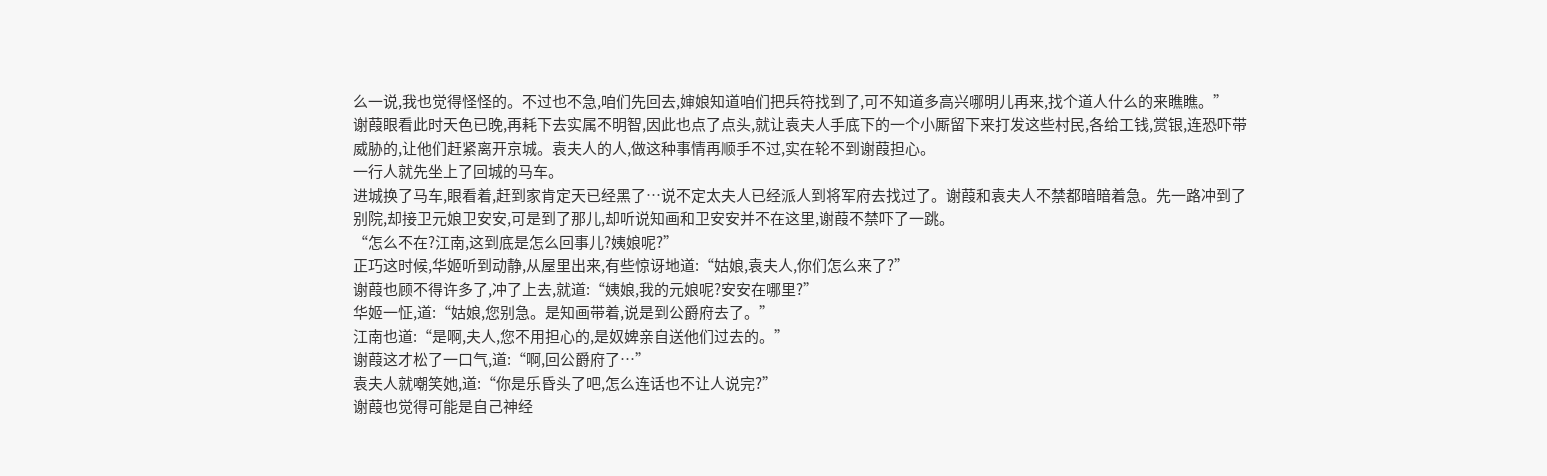么一说,我也觉得怪怪的。不过也不急,咱们先回去,婶娘知道咱们把兵符找到了,可不知道多高兴哪明儿再来,找个道人什么的来瞧瞧。”
谢葭眼看此时天色已晚,再耗下去实属不明智,因此也点了点头,就让袁夫人手底下的一个小厮留下来打发这些村民,各给工钱,赏银,连恐吓带威胁的,让他们赶紧离开京城。袁夫人的人,做这种事情再顺手不过,实在轮不到谢葭担心。
一行人就先坐上了回城的马车。
进城换了马车,眼看着,赶到家肯定天已经黑了…说不定太夫人已经派人到将军府去找过了。谢葭和袁夫人不禁都暗暗着急。先一路冲到了别院,却接卫元娘卫安安,可是到了那儿,却听说知画和卫安安并不在这里,谢葭不禁吓了一跳。
“怎么不在?江南,这到底是怎么回事儿?姨娘呢?”
正巧这时候,华姬听到动静,从屋里出来,有些惊讶地道:“姑娘,袁夫人,你们怎么来了?”
谢葭也顾不得许多了,冲了上去,就道:“姨娘,我的元娘呢?安安在哪里?”
华姬一怔,道:“姑娘,您别急。是知画带着,说是到公爵府去了。”
江南也道:“是啊,夫人,您不用担心的,是奴婢亲自送他们过去的。”
谢葭这才松了一口气,道:“啊,回公爵府了…”
袁夫人就嘲笑她,道:“你是乐昏头了吧,怎么连话也不让人说完?”
谢葭也觉得可能是自己神经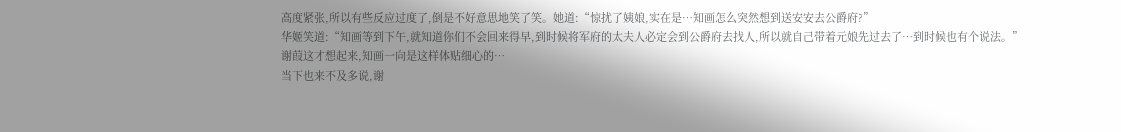高度紧张,所以有些反应过度了,倒是不好意思地笑了笑。她道:“惊扰了姨娘,实在是…知画怎么突然想到送安安去公爵府?”
华姬笑道:“知画等到下午,就知道你们不会回来得早,到时候将军府的太夫人必定会到公爵府去找人,所以就自己带着元娘先过去了…到时候也有个说法。”
谢葭这才想起来,知画一向是这样体贴细心的…
当下也来不及多说,谢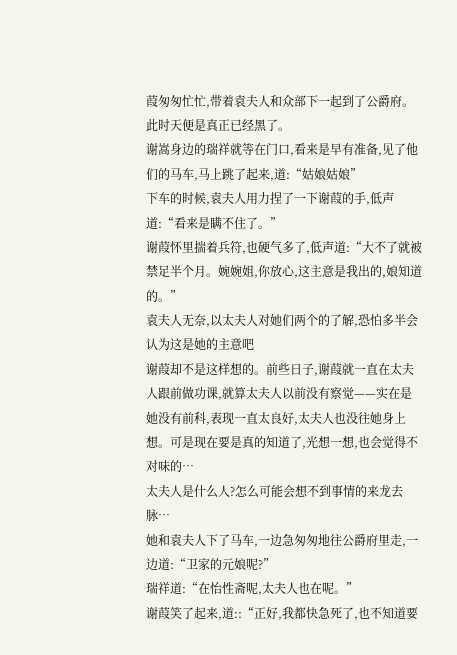葭匆匆忙忙,带着袁夫人和众部下一起到了公爵府。此时天便是真正已经黑了。
谢嵩身边的瑞祥就等在门口,看来是早有准备,见了他们的马车,马上跳了起来,道:“姑娘姑娘”
下车的时候,袁夫人用力捏了一下谢葭的手,低声道:“看来是瞒不住了。”
谢葭怀里揣着兵符,也硬气多了,低声道:“大不了就被禁足半个月。婉婉姐,你放心,这主意是我出的,娘知道的。”
袁夫人无奈,以太夫人对她们两个的了解,恐怕多半会认为这是她的主意吧
谢葭却不是这样想的。前些日子,谢葭就一直在太夫人跟前做功课,就算太夫人以前没有察觉——实在是她没有前科,表现一直太良好,太夫人也没往她身上想。可是现在要是真的知道了,光想一想,也会觉得不对味的…
太夫人是什么人?怎么可能会想不到事情的来龙去脉…
她和袁夫人下了马车,一边急匆匆地往公爵府里走,一边道:“卫家的元娘呢?”
瑞祥道:“在怡性斋呢,太夫人也在呢。”
谢葭笑了起来,道::“正好,我都快急死了,也不知道要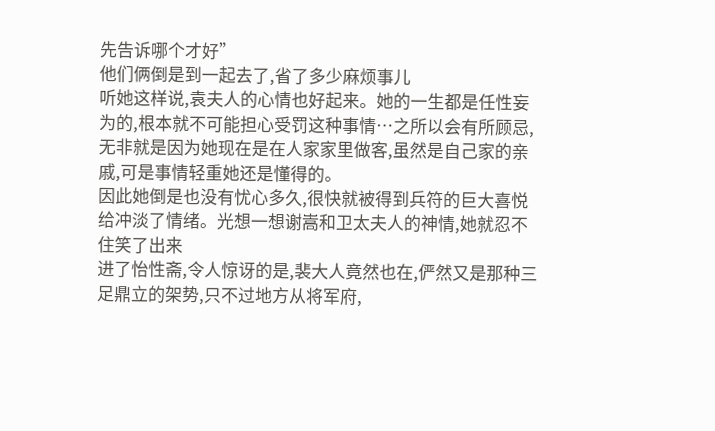先告诉哪个才好”
他们俩倒是到一起去了,省了多少麻烦事儿
听她这样说,袁夫人的心情也好起来。她的一生都是任性妄为的,根本就不可能担心受罚这种事情…之所以会有所顾忌,无非就是因为她现在是在人家家里做客,虽然是自己家的亲戚,可是事情轻重她还是懂得的。
因此她倒是也没有忧心多久,很快就被得到兵符的巨大喜悦给冲淡了情绪。光想一想谢嵩和卫太夫人的神情,她就忍不住笑了出来
进了怡性斋,令人惊讶的是,裴大人竟然也在,俨然又是那种三足鼎立的架势,只不过地方从将军府,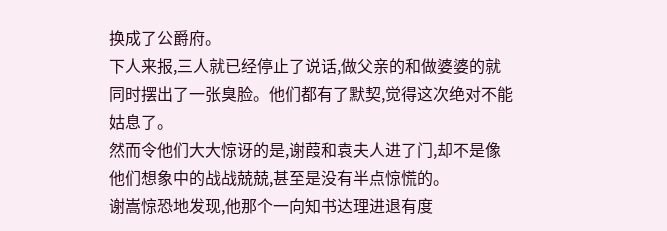换成了公爵府。
下人来报,三人就已经停止了说话,做父亲的和做婆婆的就同时摆出了一张臭脸。他们都有了默契,觉得这次绝对不能姑息了。
然而令他们大大惊讶的是,谢葭和袁夫人进了门,却不是像他们想象中的战战兢兢,甚至是没有半点惊慌的。
谢嵩惊恐地发现,他那个一向知书达理进退有度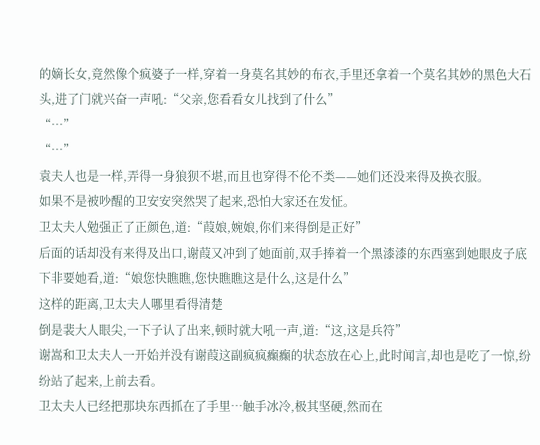的嫡长女,竟然像个疯婆子一样,穿着一身莫名其妙的布衣,手里还拿着一个莫名其妙的黑色大石头,进了门就兴奋一声吼:“父亲,您看看女儿找到了什么”
“…”
“…”
袁夫人也是一样,弄得一身狼狈不堪,而且也穿得不伦不类——她们还没来得及换衣服。
如果不是被吵醒的卫安安突然哭了起来,恐怕大家还在发怔。
卫太夫人勉强正了正颜色,道:“葭娘,婉娘,你们来得倒是正好”
后面的话却没有来得及出口,谢葭又冲到了她面前,双手捧着一个黑漆漆的东西塞到她眼皮子底下非要她看,道:“娘您快瞧瞧,您快瞧瞧这是什么,这是什么”
这样的距离,卫太夫人哪里看得清楚
倒是裴大人眼尖,一下子认了出来,顿时就大吼一声,道:“这,这是兵符”
谢嵩和卫太夫人一开始并没有谢葭这副疯疯癫癫的状态放在心上,此时闻言,却也是吃了一惊,纷纷站了起来,上前去看。
卫太夫人已经把那块东西抓在了手里…触手冰冷,极其坚硬,然而在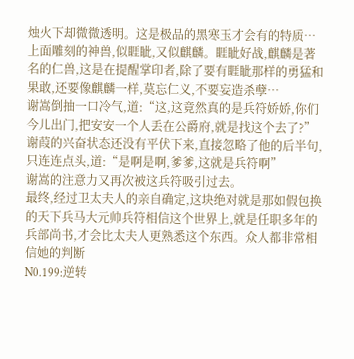烛火下却微微透明。这是极品的黑寒玉才会有的特质…上面雕刻的神兽,似睚眦,又似麒麟。睚眦好战,麒麟是著名的仁兽,这是在提醒掌印者,除了要有睚眦那样的勇猛和果敢,还要像麒麟一样,莫忘仁义,不要妄造杀孽…
谢嵩倒抽一口冷气,道:“这,这竟然真的是兵符娇娇,你们今儿出门,把安安一个人丢在公爵府,就是找这个去了?”
谢葭的兴奋状态还没有平伏下来,直接忽略了他的后半句,只连连点头,道:“是啊是啊,爹爹,这就是兵符啊”
谢嵩的注意力又再次被这兵符吸引过去。
最终,经过卫太夫人的亲自确定,这块绝对就是那如假包换的天下兵马大元帅兵符相信这个世界上,就是任职多年的兵部尚书,才会比太夫人更熟悉这个东西。众人都非常相信她的判断
N0.199:逆转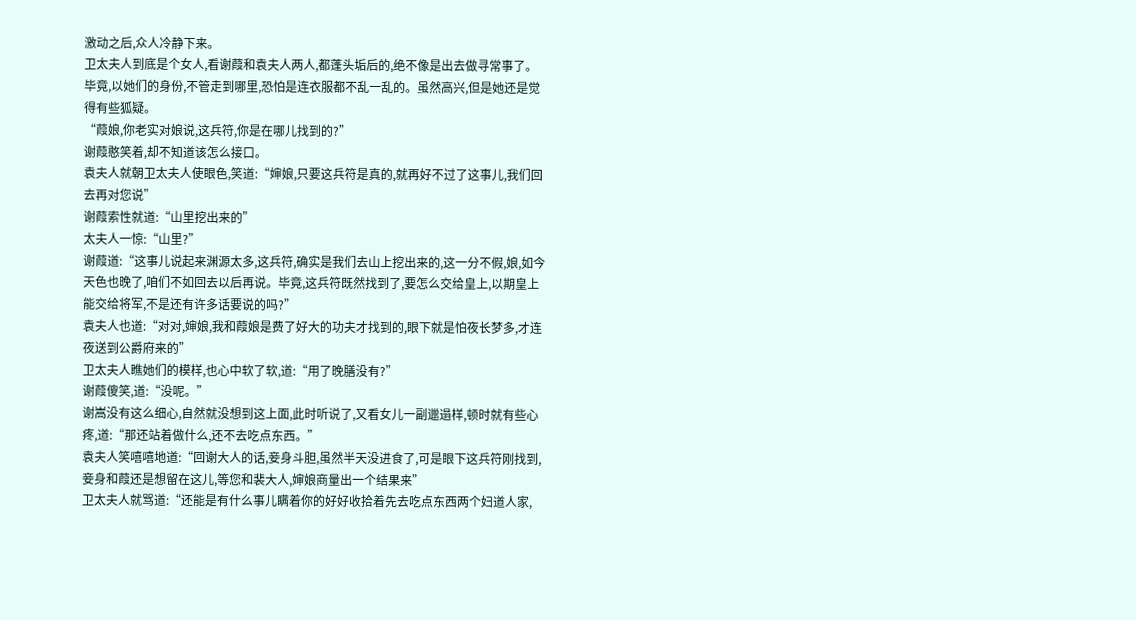激动之后,众人冷静下来。
卫太夫人到底是个女人,看谢葭和袁夫人两人,都蓬头垢后的,绝不像是出去做寻常事了。毕竟,以她们的身份,不管走到哪里,恐怕是连衣服都不乱一乱的。虽然高兴,但是她还是觉得有些狐疑。
“葭娘,你老实对娘说,这兵符,你是在哪儿找到的?”
谢葭憨笑着,却不知道该怎么接口。
袁夫人就朝卫太夫人使眼色,笑道:“婶娘,只要这兵符是真的,就再好不过了这事儿,我们回去再对您说”
谢葭索性就道:“山里挖出来的”
太夫人一惊:“山里?”
谢葭道:“这事儿说起来渊源太多,这兵符,确实是我们去山上挖出来的,这一分不假,娘,如今天色也晚了,咱们不如回去以后再说。毕竟,这兵符既然找到了,要怎么交给皇上,以期皇上能交给将军,不是还有许多话要说的吗?”
袁夫人也道:“对对,婶娘,我和葭娘是费了好大的功夫才找到的,眼下就是怕夜长梦多,才连夜送到公爵府来的”
卫太夫人瞧她们的模样,也心中软了软,道:“用了晚膳没有?”
谢葭傻笑,道:“没呢。”
谢嵩没有这么细心,自然就没想到这上面,此时听说了,又看女儿一副邋遢样,顿时就有些心疼,道:“那还站着做什么,还不去吃点东西。”
袁夫人笑嘻嘻地道:“回谢大人的话,妾身斗胆,虽然半天没进食了,可是眼下这兵符刚找到,妾身和葭还是想留在这儿,等您和裴大人,婶娘商量出一个结果来”
卫太夫人就骂道:“还能是有什么事儿瞒着你的好好收拾着先去吃点东西两个妇道人家,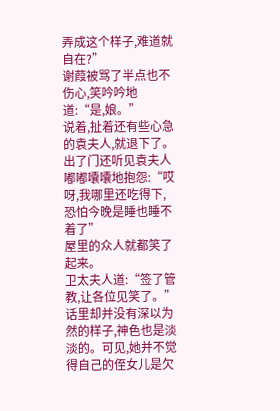弄成这个样子,难道就自在?”
谢葭被骂了半点也不伤心,笑吟吟地道:“是,娘。”
说着,扯着还有些心急的袁夫人,就退下了。
出了门还听见袁夫人嘟嘟囔囔地抱怨:“哎呀,我哪里还吃得下,恐怕今晚是睡也睡不着了”
屋里的众人就都笑了起来。
卫太夫人道:“签了管教,让各位见笑了。”
话里却并没有深以为然的样子,神色也是淡淡的。可见,她并不觉得自己的侄女儿是欠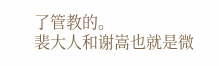了管教的。
裴大人和谢嵩也就是微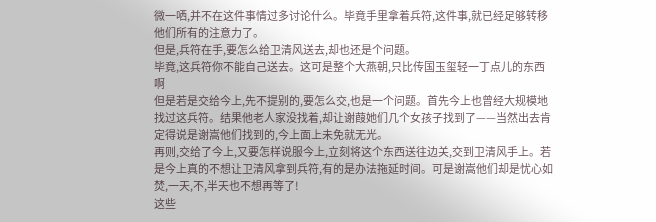微一哂,并不在这件事情过多讨论什么。毕竟手里拿着兵符,这件事,就已经足够转移他们所有的注意力了。
但是,兵符在手,要怎么给卫清风送去,却也还是个问题。
毕竟,这兵符你不能自己送去。这可是整个大燕朝,只比传国玉玺轻一丁点儿的东西啊
但是若是交给今上,先不提别的,要怎么交,也是一个问题。首先今上也曾经大规模地找过这兵符。结果他老人家没找着,却让谢葭她们几个女孩子找到了——当然出去肯定得说是谢嵩他们找到的,今上面上未免就无光。
再则,交给了今上,又要怎样说服今上,立刻将这个东西送往边关,交到卫清风手上。若是今上真的不想让卫清风拿到兵符,有的是办法拖延时间。可是谢嵩他们却是忧心如焚,一天,不,半天也不想再等了!
这些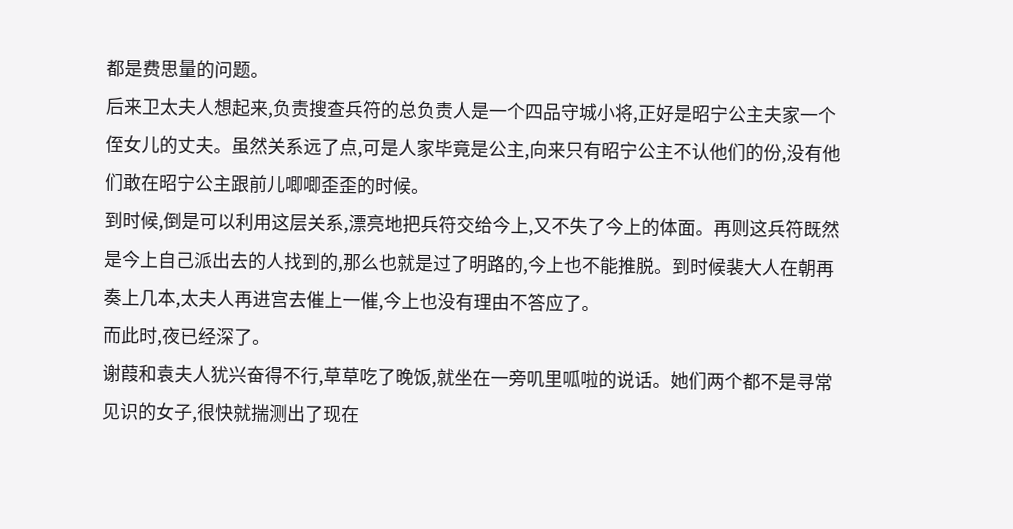都是费思量的问题。
后来卫太夫人想起来,负责搜查兵符的总负责人是一个四品守城小将,正好是昭宁公主夫家一个侄女儿的丈夫。虽然关系远了点,可是人家毕竟是公主,向来只有昭宁公主不认他们的份,没有他们敢在昭宁公主跟前儿唧唧歪歪的时候。
到时候,倒是可以利用这层关系,漂亮地把兵符交给今上,又不失了今上的体面。再则这兵符既然是今上自己派出去的人找到的,那么也就是过了明路的,今上也不能推脱。到时候裴大人在朝再奏上几本,太夫人再进宫去催上一催,今上也没有理由不答应了。
而此时,夜已经深了。
谢葭和袁夫人犹兴奋得不行,草草吃了晚饭,就坐在一旁叽里呱啦的说话。她们两个都不是寻常见识的女子,很快就揣测出了现在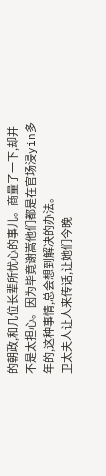的朝政,和几位长辈所忧心的事儿。商量了一下,却并不是太担心。因为毕竟谢嵩他们都是在官场浸yin多年的,这种事情,总会想到解决的办法。
卫太夫人让人来传话,让她们今晚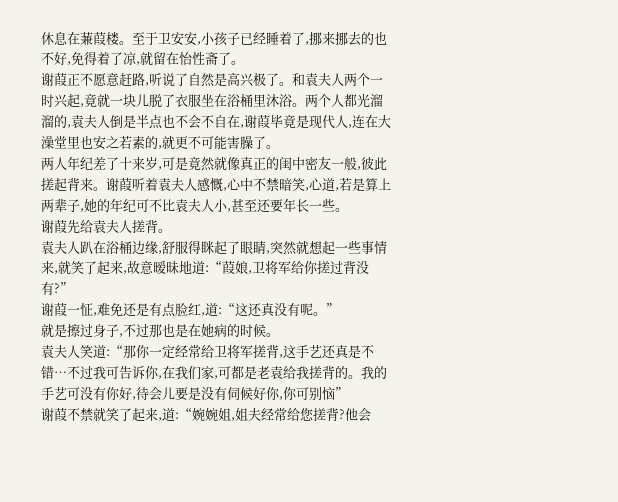休息在蒹葭楼。至于卫安安,小孩子已经睡着了,挪来挪去的也不好,免得着了凉,就留在怡性斋了。
谢葭正不愿意赶路,听说了自然是高兴极了。和袁夫人两个一时兴起,竟就一块儿脱了衣服坐在浴桶里沐浴。两个人都光溜溜的,袁夫人倒是半点也不会不自在,谢葭毕竟是现代人,连在大澡堂里也安之若素的,就更不可能害臊了。
两人年纪差了十来岁,可是竟然就像真正的闺中密友一般,彼此搓起背来。谢葭听着袁夫人感慨,心中不禁暗笑,心道,若是算上两辈子,她的年纪可不比袁夫人小,甚至还要年长一些。
谢葭先给袁夫人搓背。
袁夫人趴在浴桶边缘,舒服得眯起了眼睛,突然就想起一些事情来,就笑了起来,故意暧昧地道:“葭娘,卫将军给你搓过背没有?”
谢葭一怔,难免还是有点脸红,道:“这还真没有呢。”
就是擦过身子,不过那也是在她病的时候。
袁夫人笑道:“那你一定经常给卫将军搓背,这手艺还真是不错…不过我可告诉你,在我们家,可都是老袁给我搓背的。我的手艺可没有你好,待会儿要是没有伺候好你,你可别恼”
谢葭不禁就笑了起来,道:“婉婉姐,姐夫经常给您搓背?他会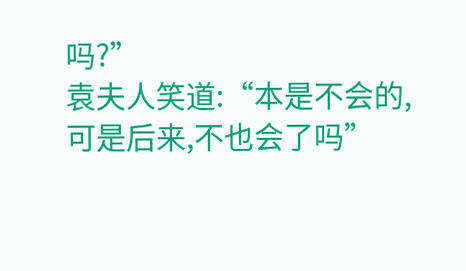吗?”
袁夫人笑道:“本是不会的,可是后来,不也会了吗”